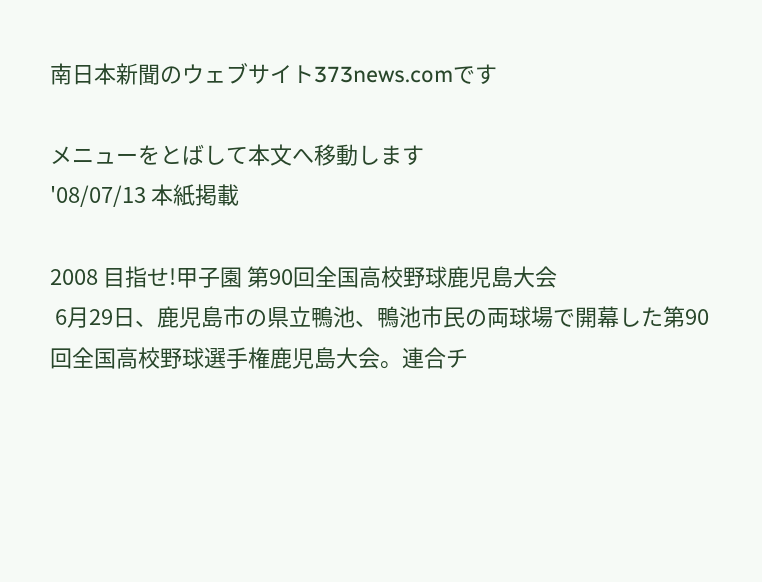南日本新聞のウェブサイト373news.comです

メニューをとばして本文へ移動します
'08/07/13 本紙掲載

2008 目指せ!甲子園 第90回全国高校野球鹿児島大会
 6月29日、鹿児島市の県立鴨池、鴨池市民の両球場で開幕した第90回全国高校野球選手権鹿児島大会。連合チ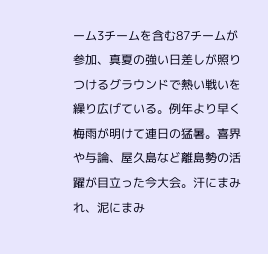ーム3チームを含む87チームが参加、真夏の強い日差しが照りつけるグラウンドで熱い戦いを繰り広げている。例年より早く梅雨が明けて連日の猛暑。喜界や与論、屋久島など離島勢の活躍が目立った今大会。汗にまみれ、泥にまみ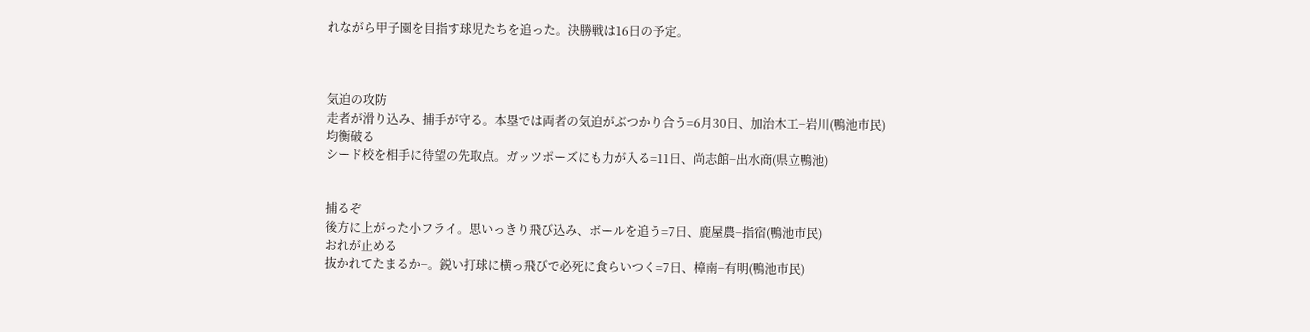れながら甲子園を目指す球児たちを追った。決勝戦は16日の予定。



気迫の攻防
走者が滑り込み、捕手が守る。本塁では両者の気迫がぶつかり合う=6月30日、加治木工−岩川(鴨池市民)
均衡破る
シード校を相手に待望の先取点。ガッツポーズにも力が入る=11日、尚志館−出水商(県立鴨池)


捕るぞ
後方に上がった小フライ。思いっきり飛び込み、ボールを追う=7日、鹿屋農−指宿(鴨池市民)
おれが止める
抜かれてたまるか−。鋭い打球に横っ飛びで必死に食らいつく=7日、樟南−有明(鴨池市民)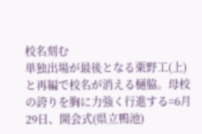校名刻む
単独出場が最後となる栗野工(上)と再編で校名が消える樋脇。母校の誇りを胸に力強く行進する=6月29日、開会式(県立鴨池)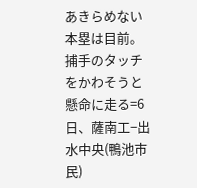あきらめない
本塁は目前。捕手のタッチをかわそうと懸命に走る=6日、薩南工−出水中央(鴨池市民)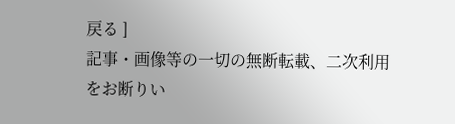戻る ]
記事・画像等の一切の無断転載、二次利用をお断りい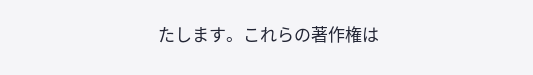たします。これらの著作権は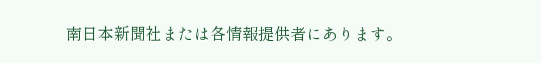南日本新聞社または各情報提供者にあります。